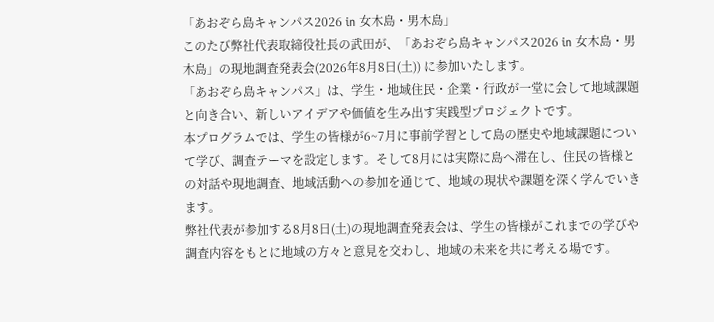「あおぞら島キャンパス2026 in 女木島・男木島」
このたび弊社代表取締役社長の武田が、「あおぞら島キャンパス2026 in 女木島・男木島」の現地調査発表会(2026年8月8日(土)) に参加いたします。
「あおぞら島キャンパス」は、学生・地域住民・企業・行政が一堂に会して地域課題と向き合い、新しいアイデアや価値を生み出す実践型プロジェクトです。
本プログラムでは、学生の皆様が6~7月に事前学習として島の歴史や地域課題について学び、調査テーマを設定します。そして8月には実際に島へ滞在し、住民の皆様との対話や現地調査、地域活動への参加を通じて、地域の現状や課題を深く学んでいきます。
弊社代表が参加する8月8日(土)の現地調査発表会は、学生の皆様がこれまでの学びや調査内容をもとに地域の方々と意見を交わし、地域の未来を共に考える場です。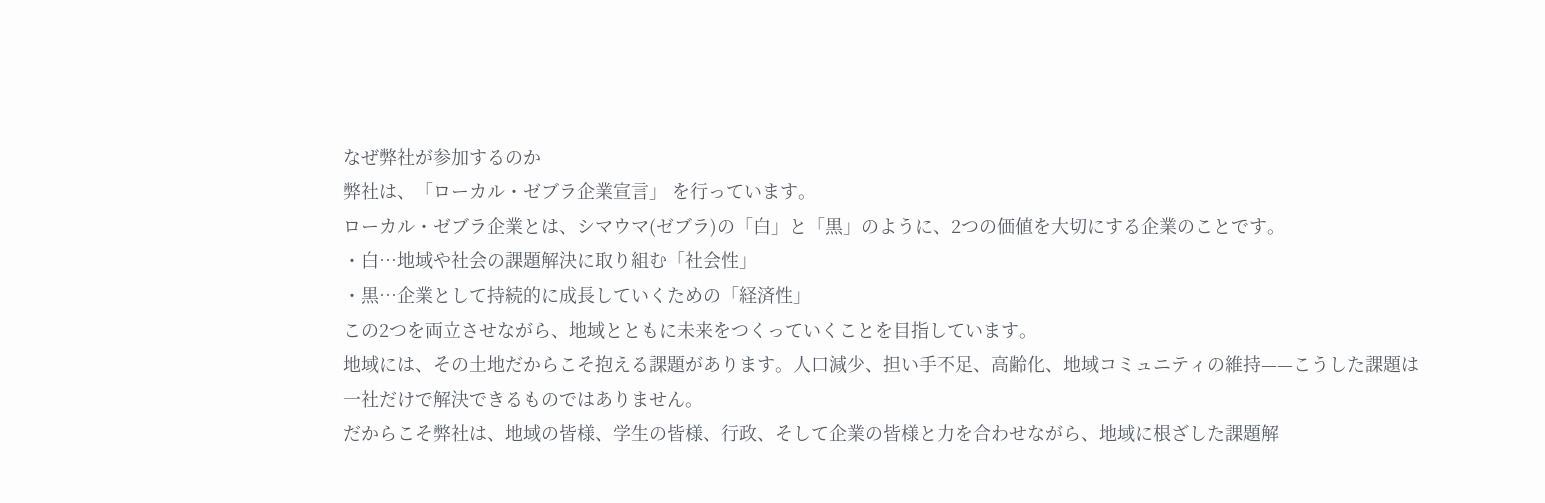なぜ弊社が参加するのか
弊社は、「ローカル・ゼブラ企業宣言」 を行っています。
ローカル・ゼブラ企業とは、シマウマ(ゼブラ)の「白」と「黒」のように、2つの価値を大切にする企業のことです。
・白…地域や社会の課題解決に取り組む「社会性」
・黒…企業として持続的に成長していくための「経済性」
この2つを両立させながら、地域とともに未来をつくっていくことを目指しています。
地域には、その土地だからこそ抱える課題があります。人口減少、担い手不足、高齢化、地域コミュニティの維持——こうした課題は一社だけで解決できるものではありません。
だからこそ弊社は、地域の皆様、学生の皆様、行政、そして企業の皆様と力を合わせながら、地域に根ざした課題解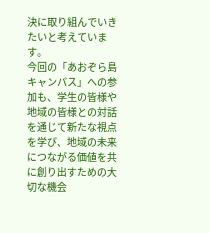決に取り組んでいきたいと考えています。
今回の「あおぞら島キャンパス」への参加も、学生の皆様や地域の皆様との対話を通じて新たな視点を学び、地域の未来につながる価値を共に創り出すための大切な機会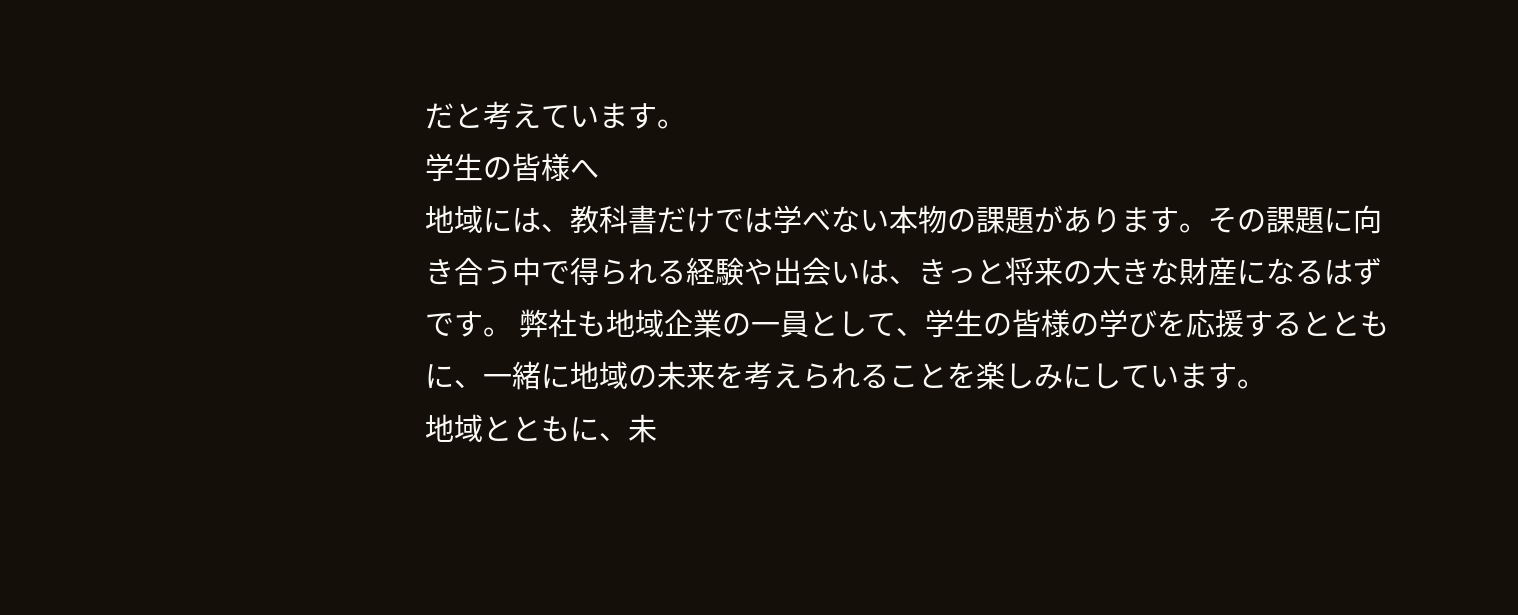だと考えています。
学生の皆様へ
地域には、教科書だけでは学べない本物の課題があります。その課題に向き合う中で得られる経験や出会いは、きっと将来の大きな財産になるはずです。 弊社も地域企業の一員として、学生の皆様の学びを応援するとともに、一緒に地域の未来を考えられることを楽しみにしています。
地域とともに、未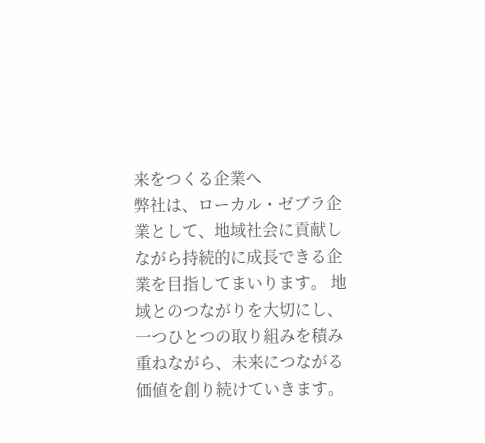来をつくる企業へ
弊社は、ローカル・ゼブラ企業として、地域社会に貢献しながら持続的に成長できる企業を目指してまいります。 地域とのつながりを大切にし、一つひとつの取り組みを積み重ねながら、未来につながる価値を創り続けていきます。